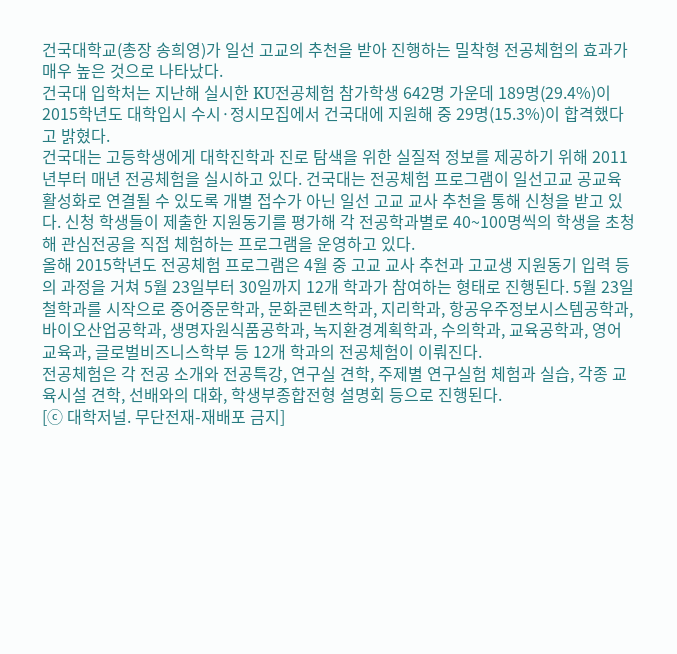건국대학교(총장 송희영)가 일선 고교의 추천을 받아 진행하는 밀착형 전공체험의 효과가 매우 높은 것으로 나타났다.
건국대 입학처는 지난해 실시한 KU전공체험 참가학생 642명 가운데 189명(29.4%)이 2015학년도 대학입시 수시·정시모집에서 건국대에 지원해 중 29명(15.3%)이 합격했다고 밝혔다.
건국대는 고등학생에게 대학진학과 진로 탐색을 위한 실질적 정보를 제공하기 위해 2011년부터 매년 전공체험을 실시하고 있다. 건국대는 전공체험 프로그램이 일선고교 공교육 활성화로 연결될 수 있도록 개별 접수가 아닌 일선 고교 교사 추천을 통해 신청을 받고 있다. 신청 학생들이 제출한 지원동기를 평가해 각 전공학과별로 40~100명씩의 학생을 초청해 관심전공을 직접 체험하는 프로그램을 운영하고 있다.
올해 2015학년도 전공체험 프로그램은 4월 중 고교 교사 추천과 고교생 지원동기 입력 등의 과정을 거쳐 5월 23일부터 30일까지 12개 학과가 참여하는 형태로 진행된다. 5월 23일 철학과를 시작으로 중어중문학과, 문화콘텐츠학과, 지리학과, 항공우주정보시스템공학과, 바이오산업공학과, 생명자원식품공학과, 녹지환경계획학과, 수의학과, 교육공학과, 영어교육과, 글로벌비즈니스학부 등 12개 학과의 전공체험이 이뤄진다.
전공체험은 각 전공 소개와 전공특강, 연구실 견학, 주제별 연구실험 체험과 실습, 각종 교육시설 견학, 선배와의 대화, 학생부종합전형 설명회 등으로 진행된다.
[ⓒ 대학저널. 무단전재-재배포 금지]